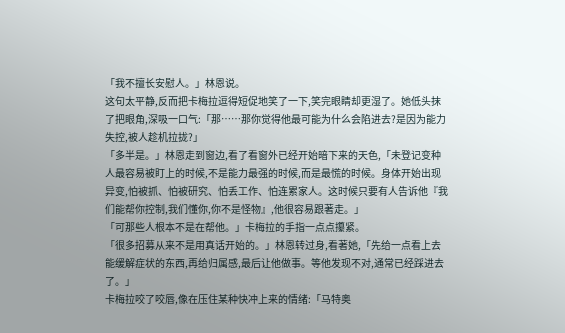「我不擅长安慰人。」林恩说。
这句太平静,反而把卡梅拉逗得短促地笑了一下,笑完眼睛却更湿了。她低头抹了把眼角,深吸一口气:「那……那你觉得他最可能为什么会陷进去?是因为能力失控,被人趁机拉拢?」
「多半是。」林恩走到窗边,看了看窗外已经开始暗下来的天色,「未登记变种人最容易被盯上的时候,不是能力最强的时候,而是最慌的时候。身体开始出现异变,怕被抓、怕被研究、怕丢工作、怕连累家人。这时候只要有人告诉他『我们能帮你控制,我们懂你,你不是怪物』,他很容易跟著走。」
「可那些人根本不是在帮他。」卡梅拉的手指一点点攥紧。
「很多招募从来不是用真话开始的。」林恩转过身,看著她,「先给一点看上去能缓解症状的东西,再给归属感,最后让他做事。等他发现不对,通常已经踩进去了。」
卡梅拉咬了咬唇,像在压住某种快冲上来的情绪:「马特奥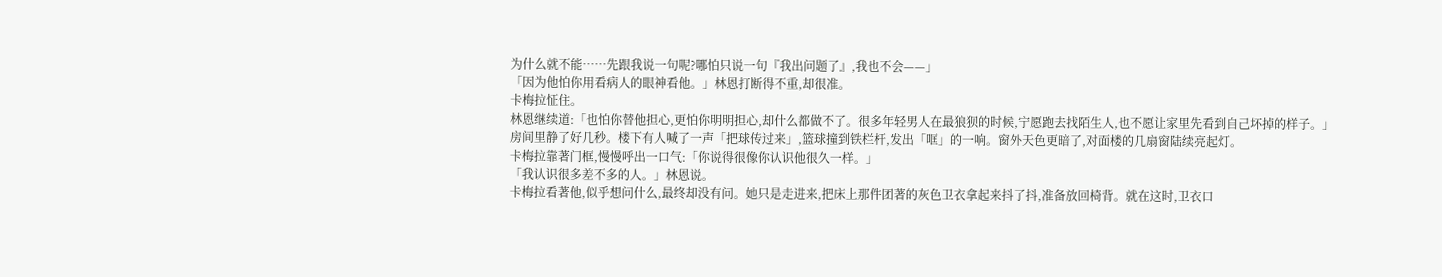为什么就不能……先跟我说一句呢?哪怕只说一句『我出问题了』,我也不会——」
「因为他怕你用看病人的眼神看他。」林恩打断得不重,却很准。
卡梅拉怔住。
林恩继续道:「也怕你替他担心,更怕你明明担心,却什么都做不了。很多年轻男人在最狼狈的时候,宁愿跑去找陌生人,也不愿让家里先看到自己坏掉的样子。」
房间里静了好几秒。楼下有人喊了一声「把球传过来」,篮球撞到铁栏杆,发出「哐」的一响。窗外天色更暗了,对面楼的几扇窗陆续亮起灯。
卡梅拉靠著门框,慢慢呼出一口气:「你说得很像你认识他很久一样。」
「我认识很多差不多的人。」林恩说。
卡梅拉看著他,似乎想问什么,最终却没有问。她只是走进来,把床上那件团著的灰色卫衣拿起来抖了抖,准备放回椅背。就在这时,卫衣口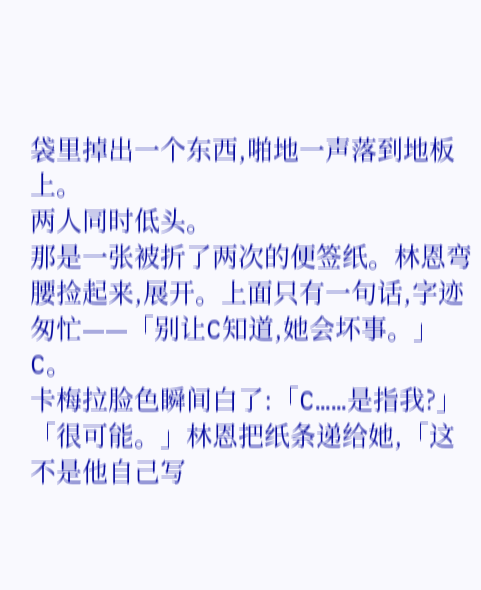袋里掉出一个东西,啪地一声落到地板上。
两人同时低头。
那是一张被折了两次的便签纸。林恩弯腰捡起来,展开。上面只有一句话,字迹匆忙——「别让C知道,她会坏事。」
C。
卡梅拉脸色瞬间白了:「C……是指我?」
「很可能。」林恩把纸条递给她,「这不是他自己写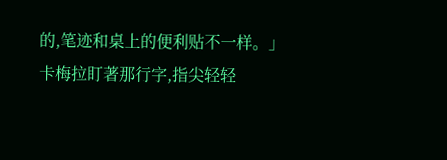的,笔迹和桌上的便利贴不一样。」
卡梅拉盯著那行字,指尖轻轻